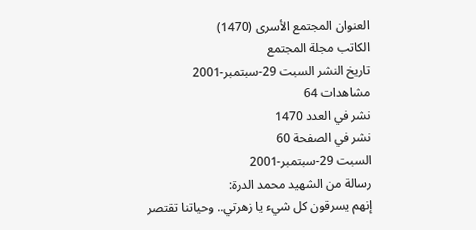العنوان المجتمع الأسرى (1470)
الكاتب مجلة المجتمع
تاريخ النشر السبت 29-سبتمبر-2001
مشاهدات 64
نشر في العدد 1470
نشر في الصفحة 60
السبت 29-سبتمبر-2001
رسالة من الشهيد محمد الدرة:
إنهم يسرقون كل شيء يا زهرتي.. وحياتنا تقتصر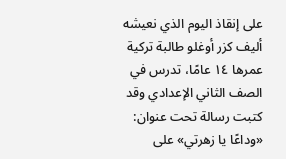على إنقاذ اليوم الذي نعيشه
أليف كزر أوغلو طالبة تركية عمرها ١٤ عامًا، تدرس في الصف الثاني الإعدادي وقد كتبت رسالة تحت عنوان: «وداعًا يا زهرتي» على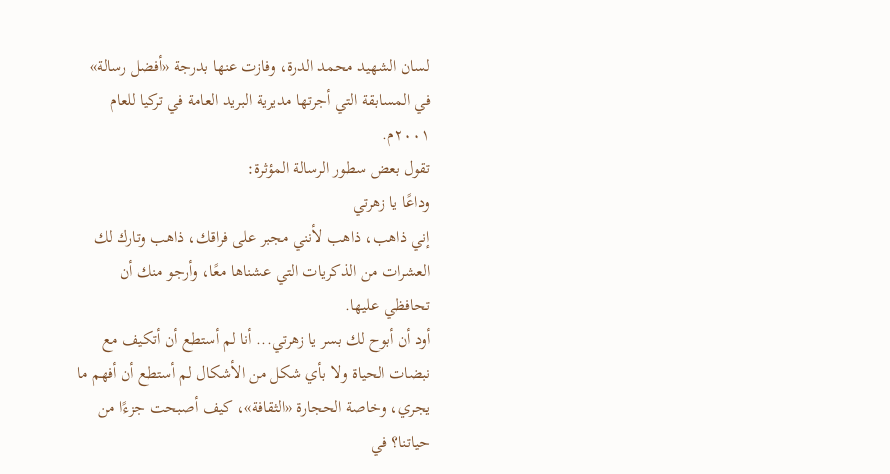لسان الشهيد محمد الدرة، وفازت عنها بدرجة «أفضل رسالة» في المسابقة التي أجرتها مديرية البريد العامة في تركيا للعام ٢٠٠١م.
تقول بعض سطور الرسالة المؤثرة:
وداعًا يا زهرتي
إني ذاهب، ذاهب لأنني مجبر على فراقك، ذاهب وتارك لك العشرات من الذكريات التي عشناها معًا، وأرجو منك أن تحافظي عليها.
أود أن أبوح لك بسر يا زهرتي... أنا لم أستطع أن أتكيف مع نبضات الحياة ولا بأي شكل من الأشكال لم أستطع أن أفهم ما يجري، وخاصة الحجارة «الثقافة»، كيف أصبحت جزءًا من حياتنا؟ في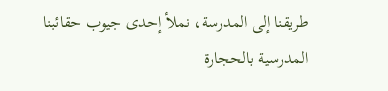طريقنا إلى المدرسة، نملأ إحدى جيوب حقائبنا المدرسية بالحجارة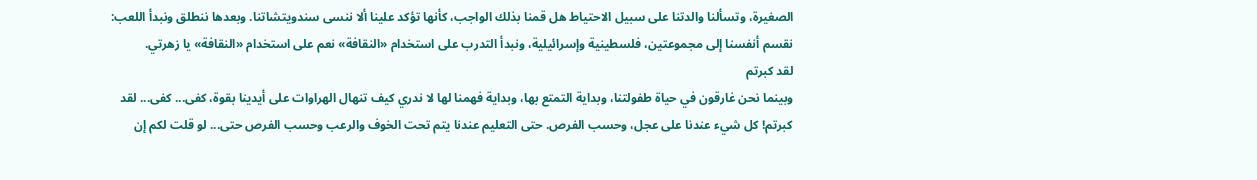الصغيرة، وتسألنا والدتنا على سبيل الاحتياط هل قمنا بذلك الواجب، كأنها تؤكد علينا ألا ننسى سندويتشاتنا. وبعدها ننطلق ونبدأ اللعب: نقسم أنفسنا إلى مجموعتين، فلسطينية وإسرائيلية، ونبدأ التدرب على استخدام «النقافة» نعم على استخدام «النقافة» يا زهرتي.
لقد كبرتم
وبينما نحن غارقون في حياة طفولتنا، وبداية التمتع بها، وبداية فهمنا لها لا ندري كيف تنهال الهراوات على أيدينا بقوة، كفى... كفى... لقد كبرتم! كل شيء عندنا على عجل، وحسب الفرص. حتى التعليم عندنا يتم تحت الخوف والرعب وحسب الفرص حتى... لو قلت لكم إن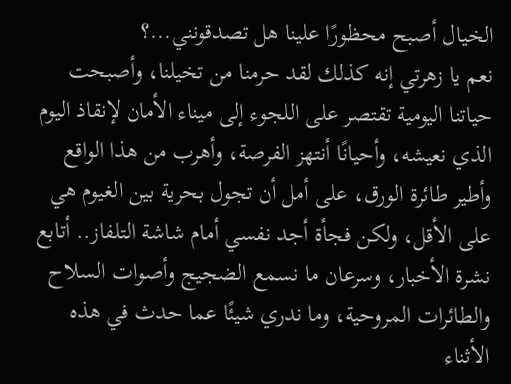الخيال أصبح محظورًا علينا هل تصدقونني...؟
نعم يا زهرتي إنه كذلك لقد حرمنا من تخيلنا، وأصبحت حياتنا اليومية تقتصر على اللجوء إلى ميناء الأمان لإنقاذ اليوم الذي نعيشه، وأحيانًا أنتهز الفرصة، وأهرب من هذا الواقع وأطير طائرة الورق، على أمل أن تجول بحرية بين الغيوم هي على الأقل، ولكن فجأة أجد نفسي أمام شاشة التلفاز.. أتابع نشرة الأخبار، وسرعان ما نسمع الضجيج وأصوات السلاح والطائرات المروحية، وما ندري شيئًا عما حدث في هذه الأثناء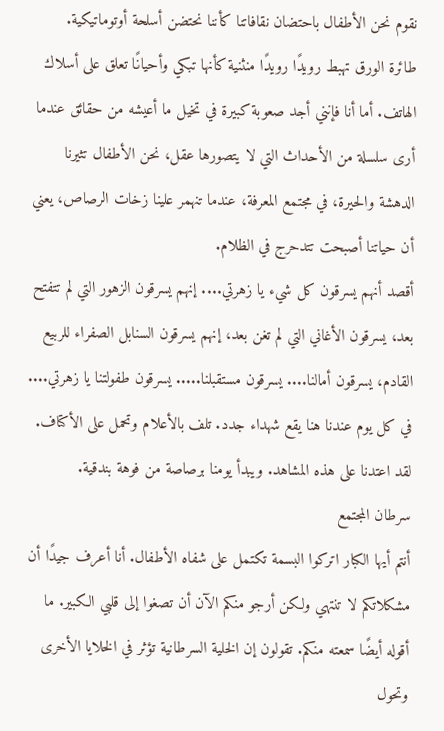نقوم نحن الأطفال باحتضان نقافاتنا كأننا نحتضن أسلحة أوتوماتيكية.
طائرة الورق تهبط رويدًا رويدًا منثنية كأنها تبكي وأحيانًا تعلق على أسلاك الهاتف. أما أنا فإنني أجد صعوبة كبيرة في تخيل ما أعيشه من حقائق عندما أرى سلسلة من الأحداث التي لا يتصورها عقل، نحن الأطفال تثيرنا الدهشة والحيرة، في مجتمع المعرفة، عندما تنهمر علينا زخات الرصاص، يعني أن حياتنا أصبحت تتدحرج في الظلام.
أقصد أنهم يسرقون كل شيء يا زهرتي.... إنهم يسرقون الزهور التي لم تتفتح بعد، يسرقون الأغاني التي لم تغن بعد، إنهم يسرقون السنابل الصفراء للربيع القادم، يسرقون أمالنا.... يسرقون مستقبلنا..... يسرقون طفولتنا يا زهرتي....
في كل يوم عندنا هنا يقع شهداء جدد. تلف بالأعلام وتحمل على الأكتاف. لقد اعتدنا على هذه المشاهد. ويبدأ يومنا برصاصة من فوهة بندقية.
سرطان المجتمع
أنتم أيها الكبار اتركوا البسمة تكتمل على شفاه الأطفال. أنا أعرف جيدًا أن مشكلاتكم لا تنتهي ولكن أرجو منكم الآن أن تصغوا إلى قلبي الكبير. ما أقوله أيضًا سمعته منكم. تقولون إن الخلية السرطانية تؤثر في الخلايا الأخرى وتحول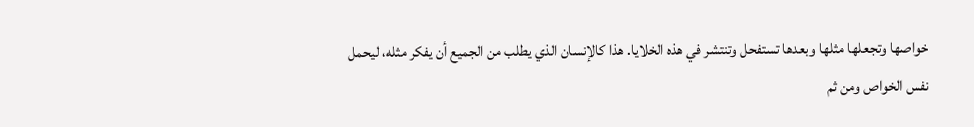خواصها وتجعلها مثلها وبعدها تستفحل وتنتشر في هذه الخلايا. هذا كالإنسان الذي يطلب من الجميع أن يفكر مثله، ليحمل نفس الخواص ومن ثم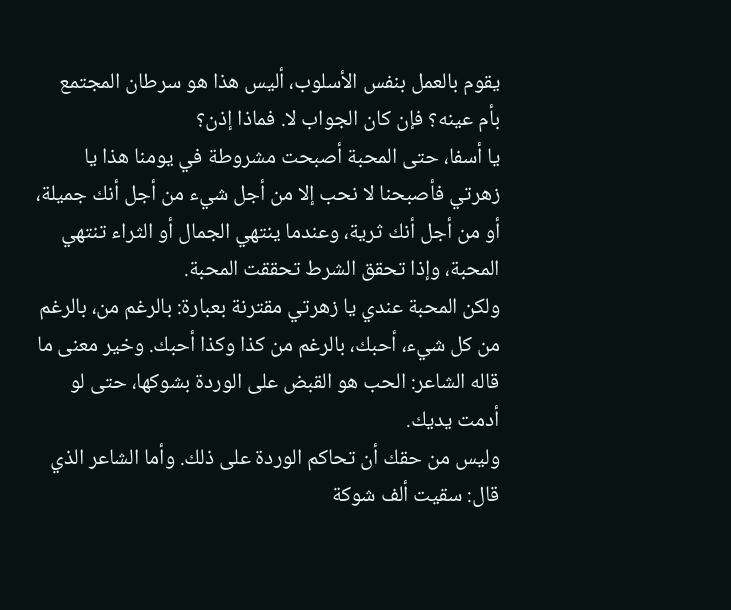يقوم بالعمل بنفس الأسلوب، أليس هذا هو سرطان المجتمع بأم عينه؟ فإن كان الجواب لا. فماذا إذن؟
يا أسفا، حتى المحبة أصبحت مشروطة في يومنا هذا يا زهرتي فأصبحنا لا نحب إلا من أجل شيء من أجل أنك جميلة، أو من أجل أنك ثرية، وعندما ينتهي الجمال أو الثراء تنتهي المحبة، وإذا تحقق الشرط تحققت المحبة.
ولكن المحبة عندي يا زهرتي مقترنة بعبارة: بالرغم من، بالرغم من كل شيء، أحبك، بالرغم من كذا وكذا أحبك. وخير معنى ما قاله الشاعر: الحب هو القبض على الوردة بشوكها، حتى لو أدمت يديك.
وليس من حقك أن تحاكم الوردة على ذلك. وأما الشاعر الذي قال: سقيت ألف شوكة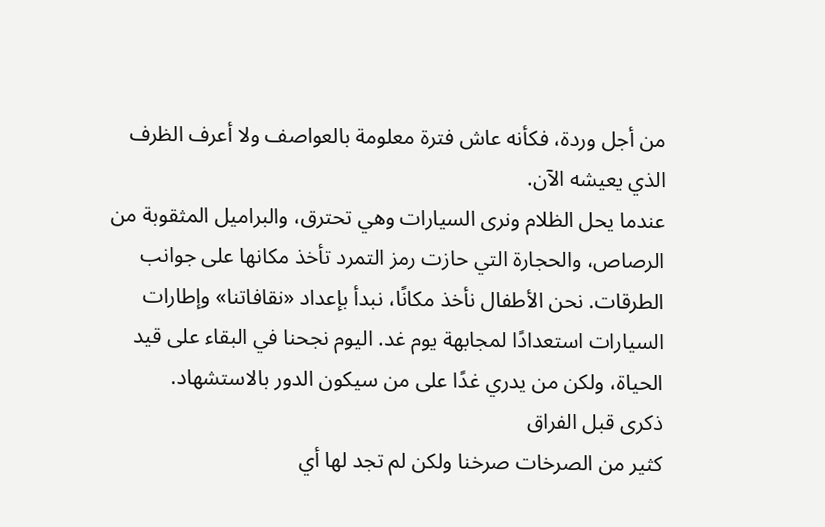من أجل وردة، فكأنه عاش فترة معلومة بالعواصف ولا أعرف الظرف الذي يعيشه الآن.
عندما يحل الظلام ونرى السيارات وهي تحترق، والبراميل المثقوبة من الرصاص، والحجارة التي حازت رمز التمرد تأخذ مكانها على جوانب الطرقات. نحن الأطفال نأخذ مكانًا، نبدأ بإعداد «نقافاتنا» وإطارات السيارات استعدادًا لمجابهة يوم غد. اليوم نجحنا في البقاء على قيد الحياة، ولكن من يدري غدًا على من سيكون الدور بالاستشهاد.
ذكرى قبل الفراق
كثير من الصرخات صرخنا ولكن لم تجد لها أي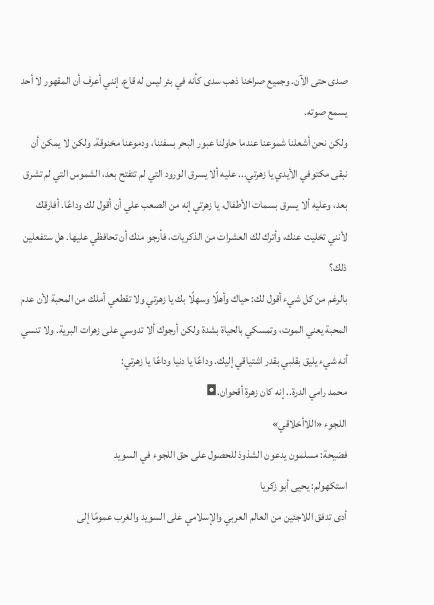صدى حتى الآن. وجميع صراخنا ذهب سدى كأنه في بئر ليس له قاع. إنني أعرف أن المقهور لا أحد يسمع صوته.
ولكن نحن أشعلنا شموعنا عندما حاولنا عبور البحر بسفننا، ودموعنا مخنوقة. ولكن لا يمكن أن نبقى مكتوفي الأيدي يا زهرتي... عليه ألا يسرق الورود التي لم تتفتح بعد، الشموس التي لم تشرق بعد، وعليه ألا يسرق بسمات الأطفال، يا زهرتي إنه من الصعب علي أن أقول لك وداعًا. أفارقك لأنني تخليت عنك، وأترك لك العشرات من الذكريات، فأرجو منك أن تحافظي عليها. هل ستفعلين ذلك؟
بالرغم من كل شيء أقول لك: حياك وأهلًا وسهلًا بك يا زهرتي ولا تقطعي أملك من المحبة لأن عدم المحبة يعني الموت، وتمسكي بالحياة بشدة ولكن أرجوك ألا تدوسي على زهرات البرية. ولا تنسي أنه شيء يليق بقلبي بقدر اشتياقي إليك. وداعًا يا دنيا وداعًا يا زهرتي:
محمد رامي الدرة.. إنه كان زهرة أقحوان.◘
اللجوء «اللاأخلاقي»
فضيحة: مسلمون يدعون الشذوذ للحصول على حق اللجوء في السويد
استكهولم: يحيى أبو زكريا
أدى تدفق اللاجئين من العالم العربي والإسلامي على السويد والغرب عمومًا إلى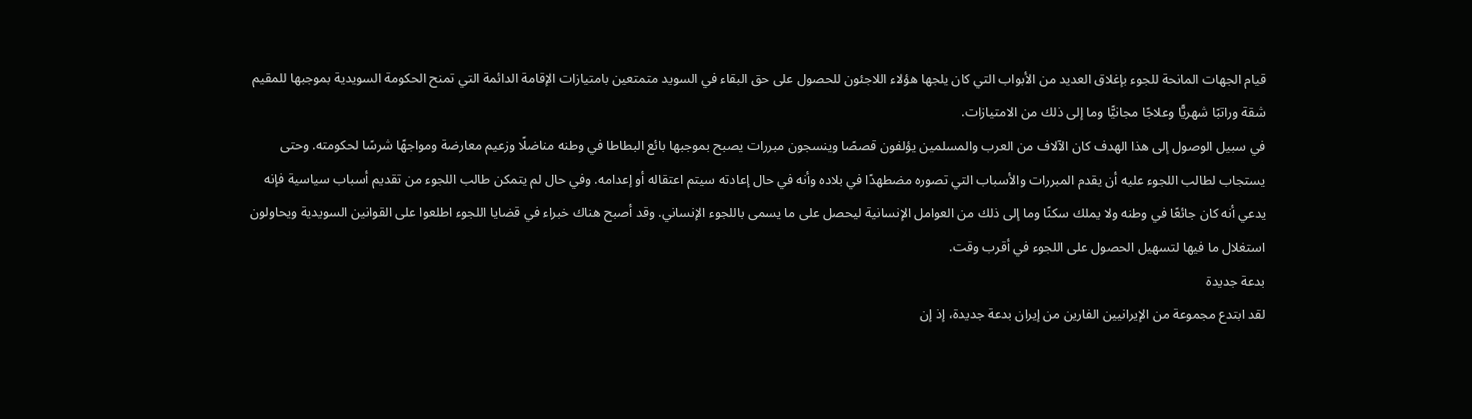قيام الجهات المانحة للجوء بإغلاق العديد من الأبواب التي كان يلجها هؤلاء اللاجئون للحصول على حق البقاء في السويد متمتعين بامتيازات الإقامة الدائمة التي تمنح الحكومة السويدية بموجبها للمقيم شقة وراتبًا شهريًّا وعلاجًا مجانيًّا وما إلى ذلك من الامتيازات.
في سبيل الوصول إلى هذا الهدف كان الآلاف من العرب والمسلمين يؤلفون قصصًا وينسجون مبررات يصبح بموجبها بائع البطاطا في وطنه مناضلًا وزعيم معارضة ومواجهًا شرسًا لحكومته. وحتى يستجاب لطالب اللجوء عليه أن يقدم المبررات والأسباب التي تصوره مضطهدًا في بلاده وأنه في حال إعادته سيتم اعتقاله أو إعدامه. وفي حال لم يتمكن طالب اللجوء من تقديم أسباب سياسية فإنه يدعي أنه كان جائعًا في وطنه ولا يملك سكنًا وما إلى ذلك من العوامل الإنسانية ليحصل على ما يسمى باللجوء الإنساني. وقد أصبح هناك خبراء في قضايا اللجوء اطلعوا على القوانين السويدية ويحاولون استغلال ما فيها لتسهيل الحصول على اللجوء في أقرب وقت.
بدعة جديدة
لقد ابتدع مجموعة من الإيرانيين الفارين من إيران بدعة جديدة، إذ إن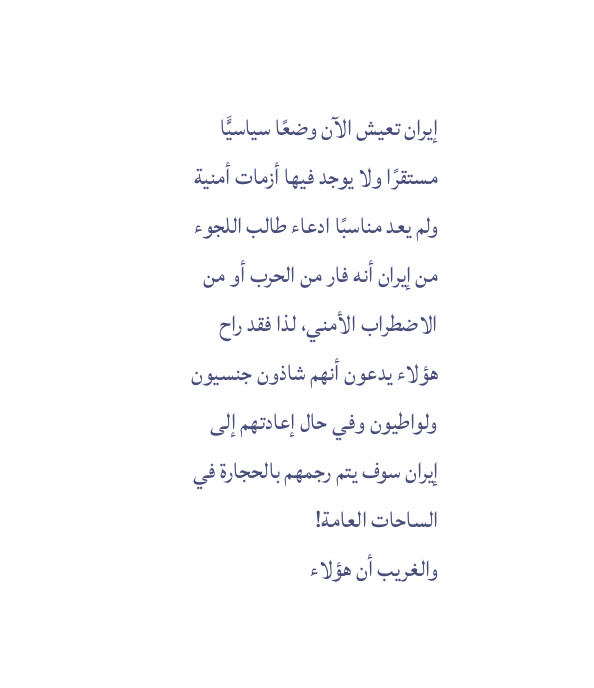إيران تعيش الآن وضعًا سياسيًّا مستقرًا ولا يوجد فيها أزمات أمنية ولم يعد مناسبًا ادعاء طالب اللجوء من إيران أنه فار من الحرب أو من الاضطراب الأمني، لذا فقد راح هؤلاء يدعون أنهم شاذون جنسيون ولواطيون وفي حال إعادتهم إلى إيران سوف يتم رجمهم بالحجارة في الساحات العامة!
والغريب أن هؤلاء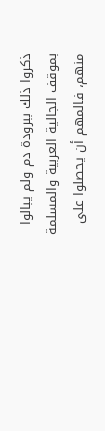ذكروا ذلك ببرودة دم ولم يبالوا بموقف الجالية العربية والمسلمة منهم، فالمهم أن يحصلوا على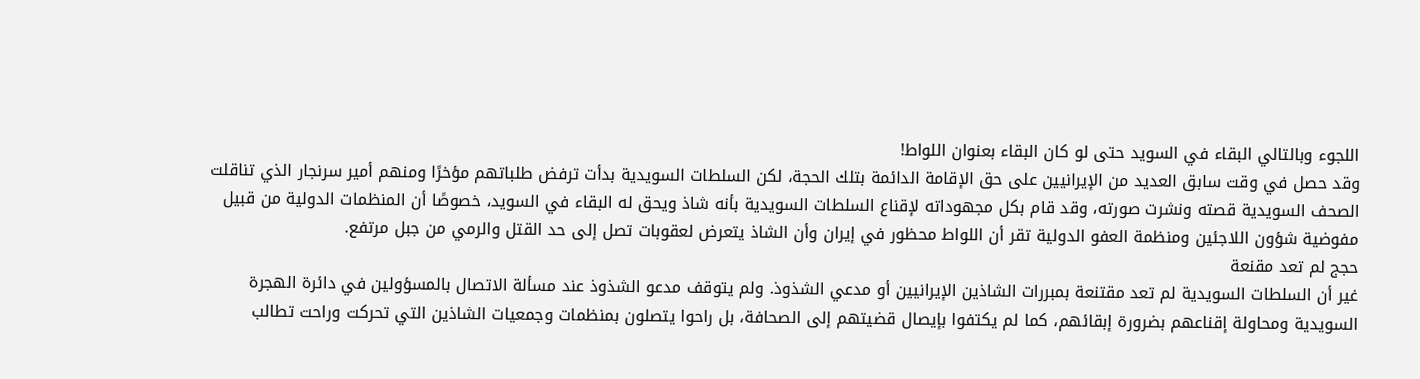اللجوء وبالتالي البقاء في السويد حتى لو كان البقاء بعنوان اللواط!
وقد حصل في وقت سابق العديد من الإيرانيين على حق الإقامة الدائمة بتلك الحجة، لكن السلطات السويدية بدأت ترفض طلباتهم مؤخرًا ومنهم أمير سرنجار الذي تناقلت الصحف السويدية قصته ونشرت صورته، وقد قام بكل مجهوداته لإقناع السلطات السويدية بأنه شاذ ويحق له البقاء في السويد، خصوصًا أن المنظمات الدولية من قبيل مفوضية شؤون اللاجئين ومنظمة العفو الدولية تقر أن اللواط محظور في إيران وأن الشاذ يتعرض لعقوبات تصل إلى حد القتل والرمي من جبل مرتفع.
حجج لم تعد مقنعة
غير أن السلطات السويدية لم تعد مقتنعة بمبررات الشاذين الإيرانيين أو مدعي الشذوذ. ولم يتوقف مدعو الشذوذ عند مسألة الاتصال بالمسؤولين في دائرة الهجرة السويدية ومحاولة إقناعهم بضرورة إبقائهم، كما لم يكتفوا بإيصال قضيتهم إلى الصحافة، بل راحوا يتصلون بمنظمات وجمعيات الشاذين التي تحركت وراحت تطالب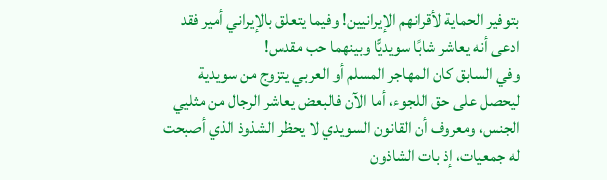بتوفير الحماية لأقرانهم الإيرانيين! وفيما يتعلق بالإيراني أمير فقد ادعى أنه يعاشر شابًا سويديًّا وبينهما حب مقدس!
وفي السابق كان المهاجر المسلم أو العربي يتزوج من سويدية ليحصل على حق اللجوء، أما الآن فالبعض يعاشر الرجال من مثليي الجنس، ومعروف أن القانون السويدي لا يحظر الشذوذ الذي أصبحت له جمعيات، إذ بات الشاذون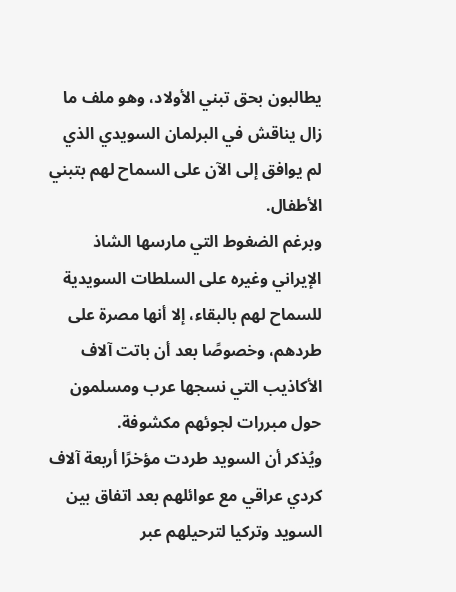يطالبون بحق تبني الأولاد، وهو ملف ما زال يناقش في البرلمان السويدي الذي لم يوافق إلى الآن على السماح لهم بتبني الأطفال.
وبرغم الضغوط التي مارسها الشاذ الإيراني وغيره على السلطات السويدية للسماح لهم بالبقاء، إلا أنها مصرة على طردهم، وخصوصًا بعد أن باتت آلاف الأكاذيب التي نسجها عرب ومسلمون حول مبررات لجوئهم مكشوفة.
ويُذكر أن السويد طردت مؤخرًا أربعة آلاف كردي عراقي مع عوائلهم بعد اتفاق بين السويد وتركيا لترحيلهم عبر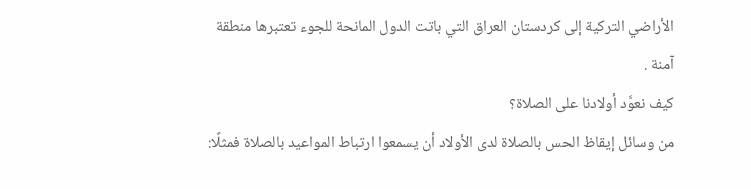الأراضي التركية إلى كردستان العراق التي باتت الدول المانحة للجوء تعتبرها منطقة آمنة .
كيف نعوَّد أولادنا على الصلاة؟
من وسائل إيقاظ الحس بالصلاة لدى الأولاد أن يسمعوا ارتباط المواعيد بالصلاة فمثلًا: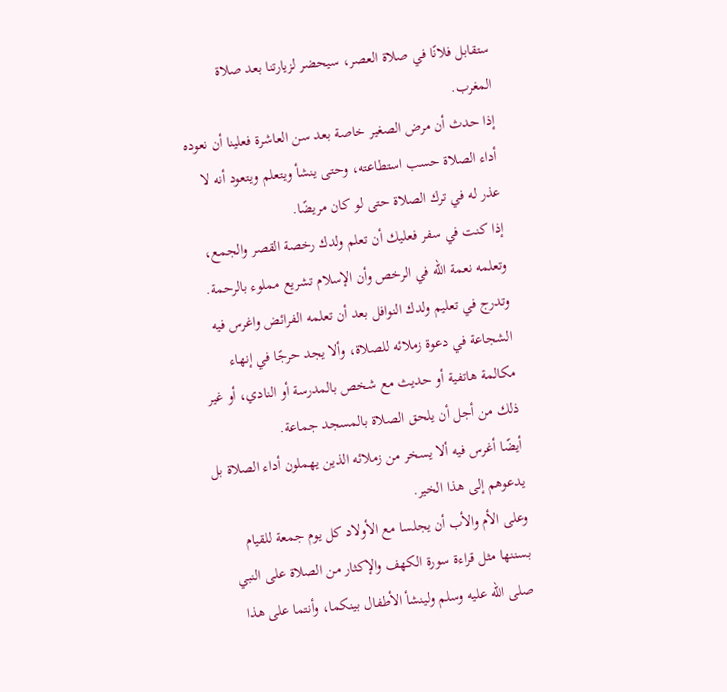ستقابل فلانًا في صلاة العصر، سيحضر لزيارتنا بعد صلاة المغرب.
إذا حدث أن مرض الصغير خاصة بعد سن العاشرة فعلينا أن نعوده أداء الصلاة حسب استطاعته، وحتى ينشأ ويتعلم ويتعود أنه لا عذر له في ترك الصلاة حتى لو كان مريضًا.
إذا كنت في سفر فعليك أن تعلم ولدك رخصة القصر والجمع، وتعلمه نعمة الله في الرخص وأن الإسلام تشريع مملوء بالرحمة.
وتدرج في تعليم ولدك النوافل بعد أن تعلمه الفرائض واغرس فيه الشجاعة في دعوة زملائه للصلاة، وألا يجد حرجًا في إنهاء مكالمة هاتفية أو حديث مع شخص بالمدرسة أو النادي، أو غير ذلك من أجل أن يلحق الصلاة بالمسجد جماعة.
أيضًا أغرس فيه ألا يسخر من زملائه الذين يهملون أداء الصلاة بل يدعوهم إلى هذا الخير.
وعلى الأم والأب أن يجلسا مع الأولاد كل يوم جمعة للقيام بسننها مثل قراءة سورة الكهف والإكثار من الصلاة على النبي صلى الله عليه وسلم ولينشأ الأطفال بينكما، وأنتما على هذا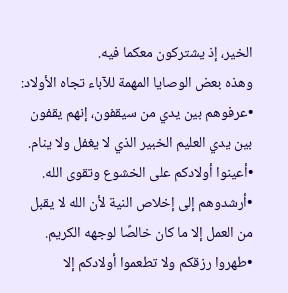الخير، إذ يشتركون معكما فيه.
وهذه بعض الوصايا المهمة للآباء تجاه الأولاد:
•عرفوهم بين يدي من سيقفون، إنهم يقفون بين يدي العليم الخبير الذي لا يغفل ولا ينام.
•أعينوا أولادكم على الخشوع وتقوى الله.
•أرشدوهم إلى إخلاص النية لأن الله لا يقبل من العمل إلا ما كان خالصًا لوجهه الكريم.
•طهروا رزقكم ولا تطعموا أولادكم إلا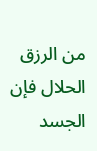من الرزق الحلال فإن الجسد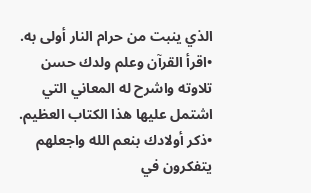الذي ينبت من حرام النار أولى به.
•اقرأ القرآن وعلم ولدك حسن تلاوته واشرح له المعاني التي اشتمل عليها هذا الكتاب العظيم.
•ذكر أولادك بنعم الله واجعلهم يتفكرون في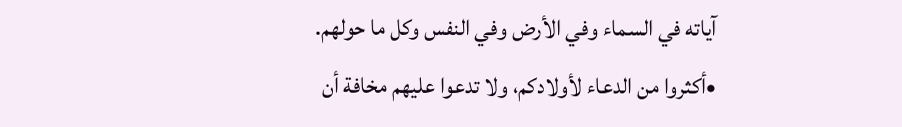آياته في السماء وفي الأرض وفي النفس وكل ما حولهم.
•أكثروا من الدعاء لأولادكم، ولا تدعوا عليهم مخافة أن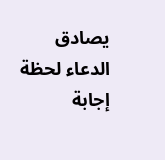يصادق الدعاء لحظة إجابة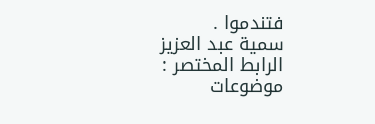فتندموا .
سمية عبد العزيز
الرابط المختصر :
موضوعات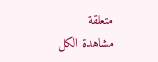متعلقة
مشاهدة الكل